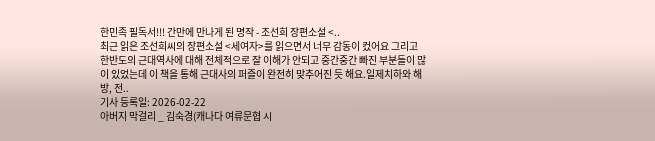한민족 필독서!!! 간만에 만나게 된 명작 - 조선희 장편소설 <..
최근 읽은 조선희씨의 장편소설 <세여자>를 읽으면서 너무 감동이 컸어요 그리고 한반도의 근대역사에 대해 전체적으로 잘 이해가 안되고 중간중간 빠진 부분들이 많이 있었는데 이 책을 통해 근대사의 퍼즐이 완전히 맞추어진 듯 해요.일제치하와 해방, 전..
기사 등록일: 2026-02-22
아버지 막걸리 _ 김숙경(캐나다 여류문협 시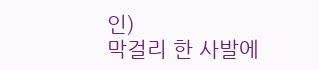인)
막걸리 한 사발에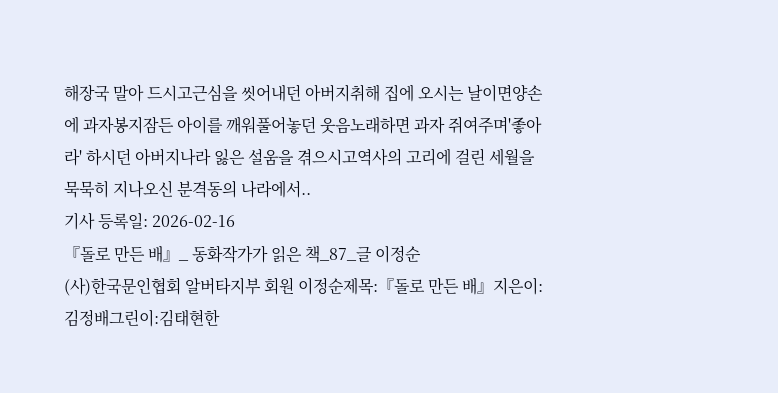해장국 말아 드시고근심을 씻어내던 아버지취해 집에 오시는 날이면양손에 과자봉지잠든 아이를 깨워풀어놓던 웃음노래하면 과자 쥐여주며'좋아라' 하시던 아버지나라 잃은 설움을 겪으시고역사의 고리에 걸린 세월을묵묵히 지나오신 분격동의 나라에서..
기사 등록일: 2026-02-16
『돌로 만든 배』_ 동화작가가 읽은 책_87_글 이정순
(사)한국문인협회 알버타지부 회원 이정순제목:『돌로 만든 배』지은이:김정배그린이:김태현한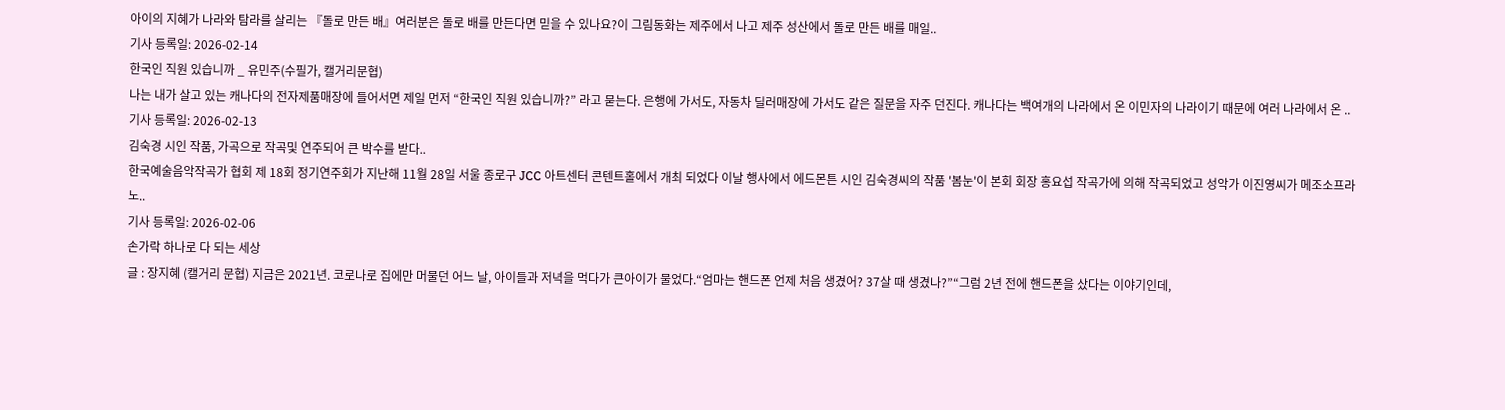아이의 지혜가 나라와 탐라를 살리는 『돌로 만든 배』여러분은 돌로 배를 만든다면 믿을 수 있나요?이 그림동화는 제주에서 나고 제주 성산에서 돌로 만든 배를 매일..
기사 등록일: 2026-02-14
한국인 직원 있습니까 _ 유민주(수필가, 캘거리문협)
나는 내가 살고 있는 캐나다의 전자제품매장에 들어서면 제일 먼저 “한국인 직원 있습니까?” 라고 묻는다. 은행에 가서도, 자동차 딜러매장에 가서도 같은 질문을 자주 던진다. 캐나다는 백여개의 나라에서 온 이민자의 나라이기 때문에 여러 나라에서 온 ..
기사 등록일: 2026-02-13
김숙경 시인 작품, 가곡으로 작곡및 연주되어 큰 박수를 받다..
한국예술음악작곡가 협회 제 18회 정기연주회가 지난해 11월 28일 서울 종로구 JCC 아트센터 콘텐트홀에서 개최 되었다 이날 행사에서 에드몬튼 시인 김숙경씨의 작품 '봄눈'이 본회 회장 홍요섭 작곡가에 의해 작곡되었고 성악가 이진영씨가 메조소프라노..
기사 등록일: 2026-02-06
손가락 하나로 다 되는 세상
글 : 장지혜 (캘거리 문협) 지금은 2021년. 코로나로 집에만 머물던 어느 날, 아이들과 저녁을 먹다가 큰아이가 물었다.“엄마는 핸드폰 언제 처음 생겼어? 37살 때 생겼나?”“그럼 2년 전에 핸드폰을 샀다는 이야기인데,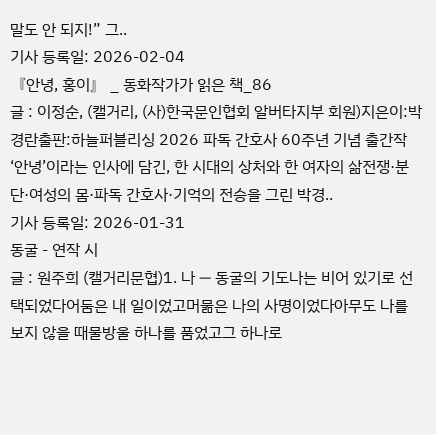말도 안 되지!” 그..
기사 등록일: 2026-02-04
『안녕, 홍이』 _ 동화작가가 읽은 책_86
글 : 이정순, (캘거리, (사)한국문인협회 알버타지부 회원)지은이:박경란출판:하늘퍼블리싱 2026 파독 간호사 60주년 기념 출간작‘안녕’이라는 인사에 담긴, 한 시대의 상처와 한 여자의 삶전쟁·분단·여성의 몸·파독 간호사·기억의 전승을 그린 박경..
기사 등록일: 2026-01-31
동굴 - 연작 시
글 : 원주희 (캘거리문협)1. 나 ― 동굴의 기도나는 비어 있기로 선택되었다어둠은 내 일이었고머묾은 나의 사명이었다아무도 나를 보지 않을 때물방울 하나를 품었고그 하나로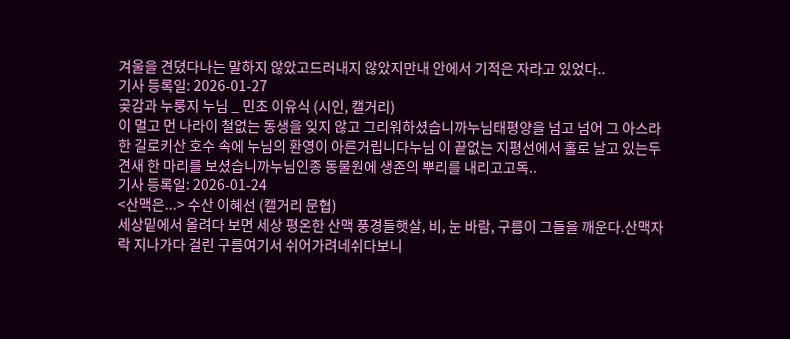겨울을 견뎠다나는 말하지 않았고드러내지 않았지만내 안에서 기적은 자라고 있었다..
기사 등록일: 2026-01-27
곶감과 누룽지 누님 _ 민초 이유식 (시인, 캘거리)
이 멀고 먼 나라이 철없는 동생을 잊지 않고 그리워하셨습니까누님태평양을 넘고 넘어 그 아스라한 길로키산 호수 속에 누님의 환영이 아른거립니다누님 이 끝없는 지평선에서 홀로 날고 있는두견새 한 마리를 보셨습니까누님인종 동물원에 생존의 뿌리를 내리고고독..
기사 등록일: 2026-01-24
<산맥은...> 수산 이혜선 (캘거리 문협)
세상밑에서 올려다 보면 세상 평온한 산맥 풍경들햇살, 비, 눈 바람, 구름이 그들을 깨운다.산맥자락 지나가다 걸린 구름여기서 쉬어가려네쉬다보니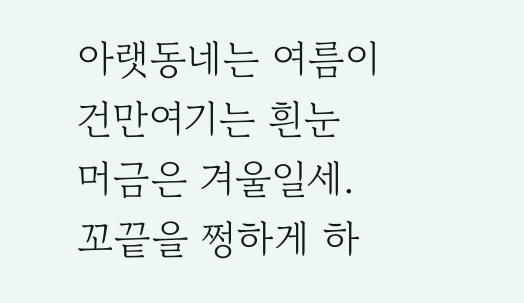아랫동네는 여름이건만여기는 흰눈 머금은 겨울일세.꼬끝을 쩡하게 하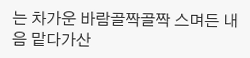는 차가운 바람골짝골짝 스며든 내음 맡다가산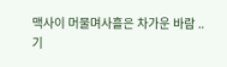맥사이 머물며사흘은 차가운 바람 ..
기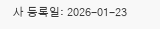사 등록일: 2026-01-23